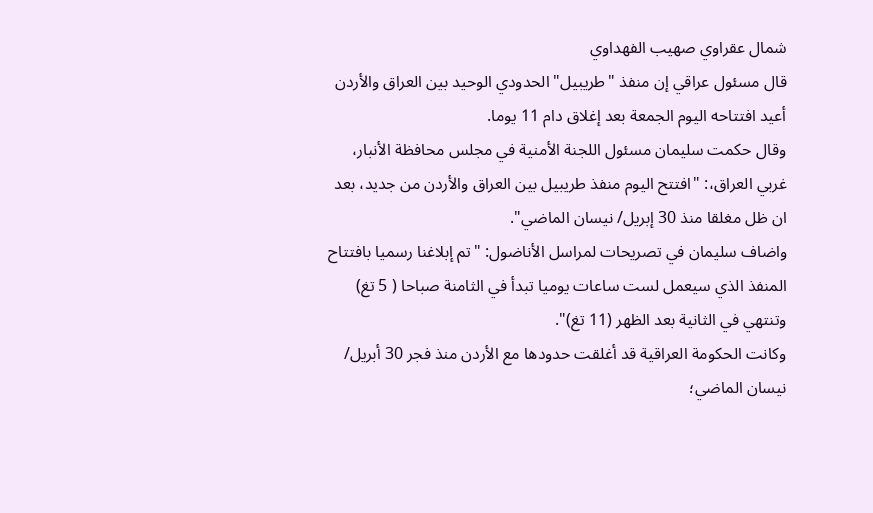شمال عقراوي صهيب الفهداوي
قال مسئول عراقي إن منفذ "طريبيل" الحدودي الوحيد بين العراق والأردن أعيد افتتاحه اليوم الجمعة بعد إغلاق دام 11 يوما.
وقال حكمت سليمان مسئول اللجنة الأمنية في مجلس محافظة الأنبار، غربي العراق،: "افتتح اليوم منفذ طريبيل بين العراق والأردن من جديد، بعد ان ظل مغلقا منذ 30 إبريل/ نيسان الماضي".
واضاف سليمان في تصريحات لمراسل الأناضول: "تم إبلاغنا رسميا بافتتاح المنفذ الذي سيعمل لست ساعات يوميا تبدأ في الثامنة صباحا ( 5 تغ) وتنتهي في الثانية بعد الظهر (11 تغ)".
وكانت الحكومة العراقية قد أغلقت حدودها مع الأردن منذ فجر 30 أبريل/ نيسان الماضي؛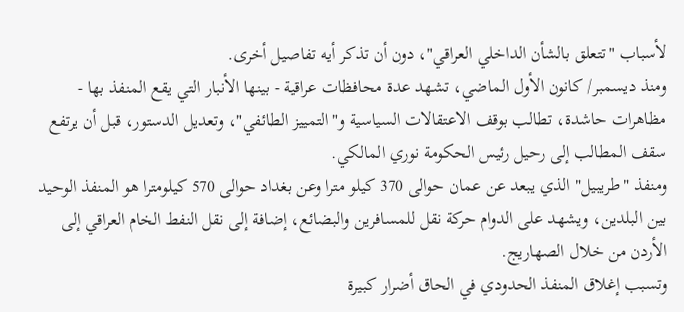لأسباب "تتعلق بالشأن الداخلي العراقي"، دون أن تذكر أيه تفاصيل أخرى.
ومنذ ديسمبر/ كانون الأول الماضي، تشهد عدة محافظات عراقية - بينها الأنبار التي يقع المنفذ بها - مظاهرات حاشدة، تطالب بوقف الاعتقالات السياسية و"التمييز الطائفي"، وتعديل الدستور، قبل أن يرتفع سقف المطالب إلى رحيل رئيس الحكومة نوري المالكي.
ومنفذ "طريبيل" الذي يبعد عن عمان حوالى 370 كيلو مترا وعن بغداد حوالى 570 كيلومترا هو المنفذ الوحيد بين البلدين، ويشهد على الدوام حركة نقل للمسافرين والبضائع، إضافة إلى نقل النفط الخام العراقي إلى الأردن من خلال الصهاريج.
وتسبب إغلاق المنفذ الحدودي في الحاق أضرار كبيرة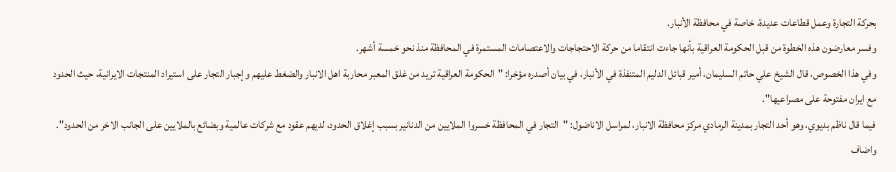بحركة التجارة وعمل قطاعات عديدة، خاصة في محافظة الأنبار.
وفسر معارضون هذه الخطوة من قبل الحكومة العراقية بأنها جاءت انتقاما من حركة الاحتجاجات والاعتصامات المستمرة في المحافظة منذ نحو خمسة أشهر.
وفي هذا الخصوص، قال الشيخ علي حاتم السليمان، أمير قبائل الدليم المتنفذة في الأنبار، في بيان أصدره مؤخرا: "الحكومة العراقية تريد من غلق المعبر محاربة اهل الانبار والضغط عليهم وإجبار التجار على استيراد المنتجات الايرانية، حيث الحدود مع ايران مفتوحة على مصراعيها".
فيما قال ناظم بديوي، وهو أحد التجار بمدينة الرمادي مركز محافظة الانبار، لمراسل الاناضول: "التجار في المحافظة خسروا الملايين من الدنانير بسبب إغلاق الحدود، لديهم عقود مع شركات عالمية وبضائع بالملايين على الجانب الاخر من الحدود".
واضاف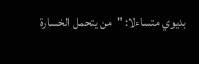بديوي متساءلا: "من يتحمل الخسارة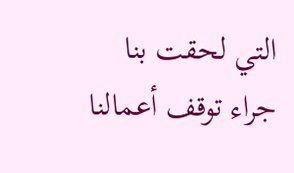التي لحقت بنا جراء توقف أعمالنا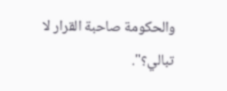والحكومة صاحبة القرار لا تبالي؟".